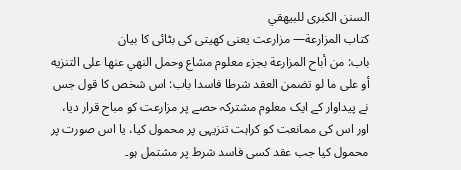السنن الكبرى للبيهقي
كتاب المزارعة— مزارعت یعنى کھیتى کى بٹائى کا بیان
باب: من أباح المزارعة بجزء معلوم مشاع وحمل النهي عنها على التنزيه أو على ما لو تضمن العقد شرطا فاسدا باب: اس شخص کا قول جس نے پیداوار کے ایک معلوم مشترکہ حصے پر مزارعت کو مباح قرار دیا، اور اس کی ممانعت کو کراہت تنزیہی پر محمول کیا، یا اس صورت پر محمول کیا جب عقد کسی فاسد شرط پر مشتمل ہو۔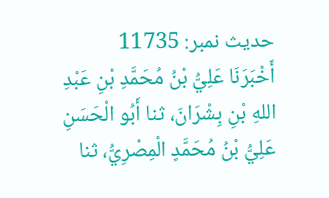حدیث نمبر: 11735
أَخْبَرَنَا عَلِيُّ بْنُ مُحَمَّدِ بْنِ عَبْدِ اللهِ بْنِ بِشْرَانَ، ثنا أَبُو الْحَسَنِ عَلِيُّ بْنُ مُحَمَّدٍ الْمِصْرِيُّ، ثنا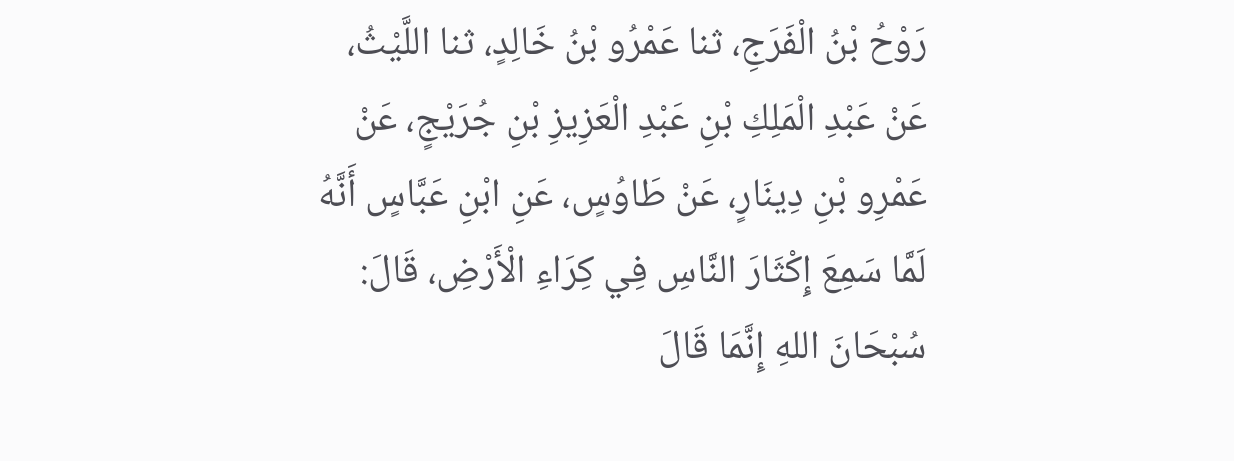رَوْحُ بْنُ الْفَرَجِ، ثنا عَمْرُو بْنُ خَالِدٍ، ثنا اللَّيْثُ، عَنْ عَبْدِ الْمَلِكِ بْنِ عَبْدِ الْعَزِيزِ بْنِ جُرَيْجٍ، عَنْ عَمْرِو بْنِ دِينَارٍ، عَنْ طَاوُسٍ، عَنِ ابْنِ عَبَّاسٍ أَنَّهُ لَمَّا سَمِعَ إِكْثَارَ النَّاسِ فِي كِرَاءِ الْأَرْضِ، قَالَ: سُبْحَانَ اللهِ إِنَّمَا قَالَ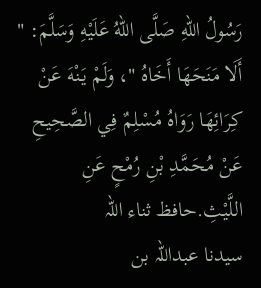رَسُولُ اللهِ صَلَّى اللهُ عَلَيْهِ وَسَلَّمَ: " أَلَا مَنَحَهَا أَخَاهُ "، وَلَمْ يَنْهَ عَنْ كِرَائِهَا رَوَاهُ مُسْلِمٌ فِي الصَّحِيحِ عَنْ مُحَمَّدِ بْنِ رُمْحٍ عَنِ اللَّيْثِ.حافظ ثناء اللہ
سیدنا عبداللہ بن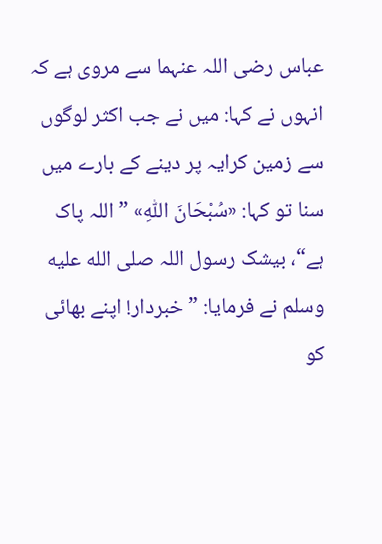عباس رضی اللہ عنہما سے مروی ہے کہ انہوں نے کہا: میں نے جب اکثر لوگوں سے زمین کرایہ پر دینے کے بارے میں سنا تو کہا: «سُبْحَانَ اللّٰهِ» ”اللہ پاک ہے“، بیشک رسول اللہ صلى الله عليه وسلم نے فرمایا: ”خبردار! اپنے بھائی کو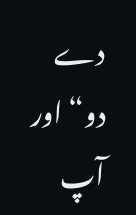دے دو“ اور آپ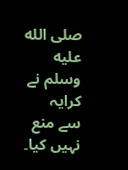صلى الله عليه وسلم نے کرایہ سے منع نہیں کیا۔